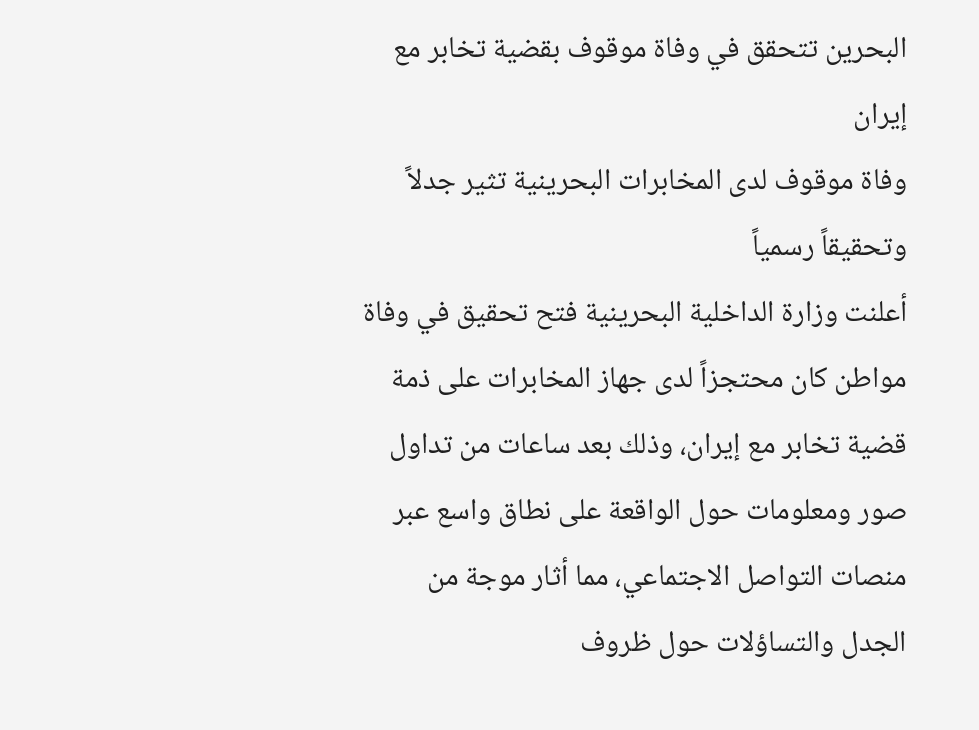البحرين تتحقق في وفاة موقوف بقضية تخابر مع إيران
وفاة موقوف لدى المخابرات البحرينية تثير جدلاً وتحقيقاً رسمياً
أعلنت وزارة الداخلية البحرينية فتح تحقيق في وفاة مواطن كان محتجزاً لدى جهاز المخابرات على ذمة قضية تخابر مع إيران، وذلك بعد ساعات من تداول صور ومعلومات حول الواقعة على نطاق واسع عبر منصات التواصل الاجتماعي، مما أثار موجة من الجدل والتساؤلات حول ظروف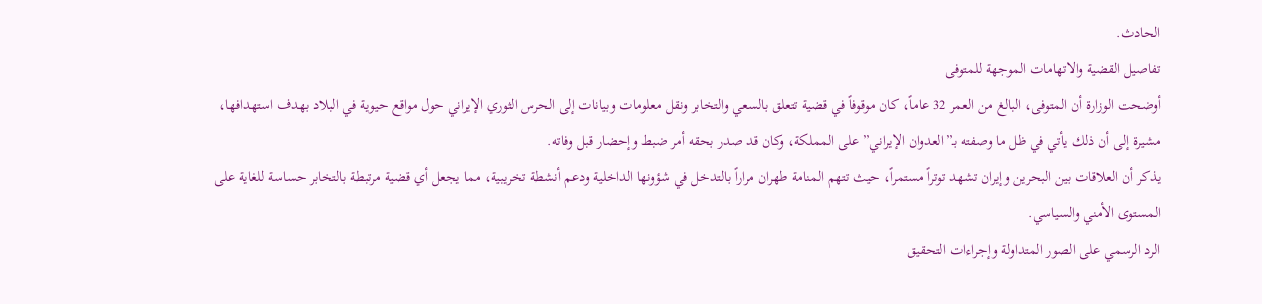الحادث.
تفاصيل القضية والاتهامات الموجهة للمتوفى
أوضحت الوزارة أن المتوفى، البالغ من العمر 32 عاماً، كان موقوفاً في قضية تتعلق بالسعي والتخابر ونقل معلومات وبيانات إلى الحرس الثوري الإيراني حول مواقع حيوية في البلاد بهدف استهدافها، مشيرة إلى أن ذلك يأتي في ظل ما وصفته بـ”العدوان الإيراني” على المملكة، وكان قد صدر بحقه أمر ضبط وإحضار قبل وفاته.
يذكر أن العلاقات بين البحرين وإيران تشهد توتراً مستمراً، حيث تتهم المنامة طهران مراراً بالتدخل في شؤونها الداخلية ودعم أنشطة تخريبية، مما يجعل أي قضية مرتبطة بالتخابر حساسة للغاية على المستوى الأمني والسياسي.
الرد الرسمي على الصور المتداولة وإجراءات التحقيق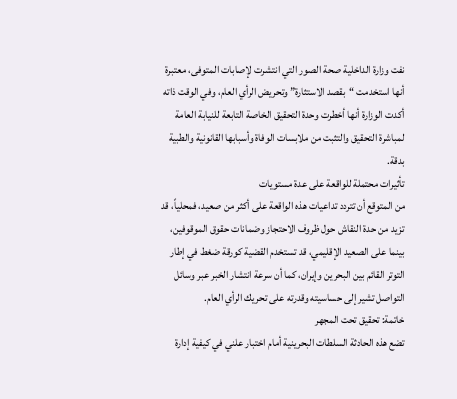نفت وزارة الداخلية صحة الصور التي انتشرت لإصابات المتوفى، معتبرة أنها استخدمت “بقصد الاستثارة” وتحريض الرأي العام، وفي الوقت ذاته أكدت الوزارة أنها أخطرت وحدة التحقيق الخاصة التابعة للنيابة العامة لمباشرة التحقيق والتثبت من ملابسات الوفاة وأسبابها القانونية والطبية بدقة.
تأثيرات محتملة للواقعة على عدة مستويات
من المتوقع أن تتردد تداعيات هذه الواقعة على أكثر من صعيد، فمحلياً، قد تزيد من حدة النقاش حول ظروف الاحتجاز وضمانات حقوق الموقوفين، بينما على الصعيد الإقليمي، قد تستخدم القضية كورقة ضغط في إطار التوتر القائم بين البحرين وإيران، كما أن سرعة انتشار الخبر عبر وسائل التواصل تشير إلى حساسيته وقدرته على تحريك الرأي العام.
خاتمة: تحقيق تحت المجهر
تضع هذه الحادثة السلطات البحرينية أمام اختبار علني في كيفية إدارة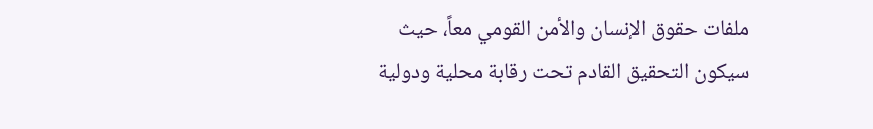ملفات حقوق الإنسان والأمن القومي معاً، حيث سيكون التحقيق القادم تحت رقابة محلية ودولية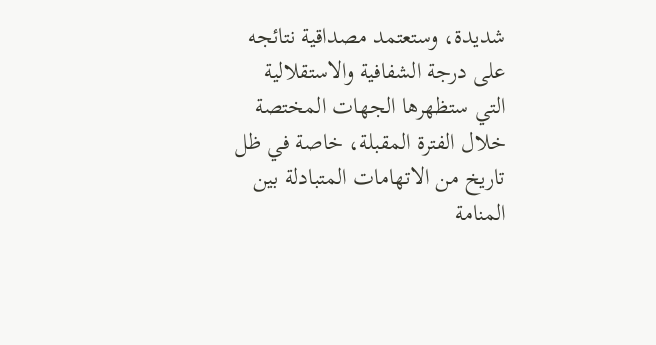شديدة، وستعتمد مصداقية نتائجه على درجة الشفافية والاستقلالية التي ستظهرها الجهات المختصة خلال الفترة المقبلة، خاصة في ظل تاريخ من الاتهامات المتبادلة بين المنامة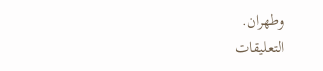وطهران.
التعليقات